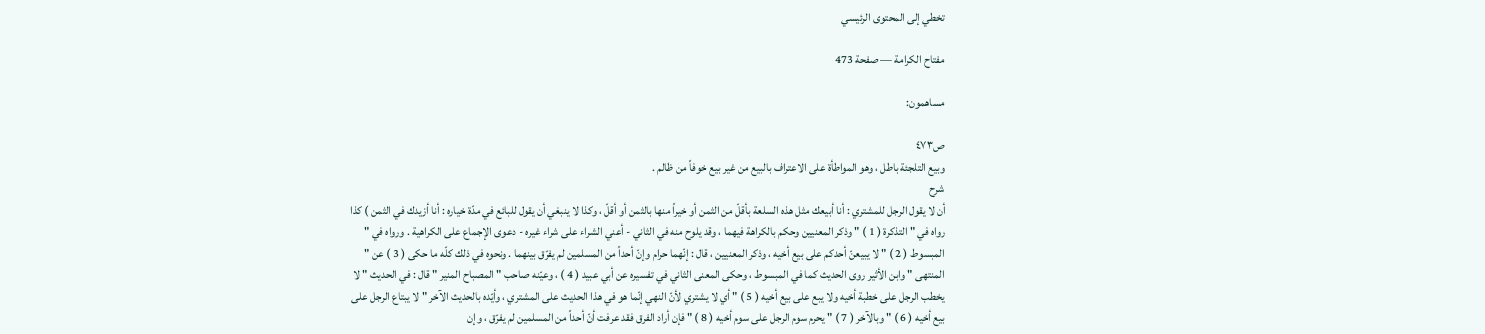تخطي إلى المحتوى الرئيسي

مفتاح الكرامة — صفحة 473

مساهمون:

ص٤٧٣
وبيع التلجئة باطل ، وهو المواطأة على الاعتراف بالبيع من غير بيع خوفاً من ظالم .
شرح
أن لا يقول الرجل للمشتري : أنا أبيعك مثل هذه السلعة بأقلّ من الثمن أو خيراً منها بالثمن أو أقلّ ، وكذا لا ينبغي أن يقول للبائع في مدّة خياره : أنا أزيدك في الثمن ) كذا رواه في " التذكرة ( 1 ) " وذكر المعنيين وحكم بالكراهة فيهما ، وقد يلوح منه في الثاني - أعني الشراء على شراء غيره - دعوى الإجماع على الكراهية . ورواه في " المبسوط ( 2 ) " لا يبيعنّ أحدكم على بيع أخيه ، وذكر المعنيين ، قال : إنّهما حرام وإنّ أحداً من المسلمين لم يفرّق بينهما . ونحوه في ذلك كلّه ما حكى ( 3 ) عن " المنتهى " وابن الأثير روى الحديث كما في المبسوط ، وحكى المعنى الثاني في تفسيره عن أبي عبيد ( 4 ) ، وعيّنه صاحب " المصباح المنير " قال : في الحديث " لا يخطب الرجل على خطبة أخيه ولا يبع على بيع أخيه ( 5 ) " أي لا يشتري لأنّ النهي إنّما هو في هذا الحديث على المشتري ، وأيّده بالحديث الآخر " لا يبتاع الرجل على بيع أخيه ( 6 ) " وبالآخر ( 7 ) " يحرم سوم الرجل على سوم أخيه ( 8 ) " فإن أراد الفرق فقد عرفت أنّ أحداً من المسلمين لم يفرّق ، وإن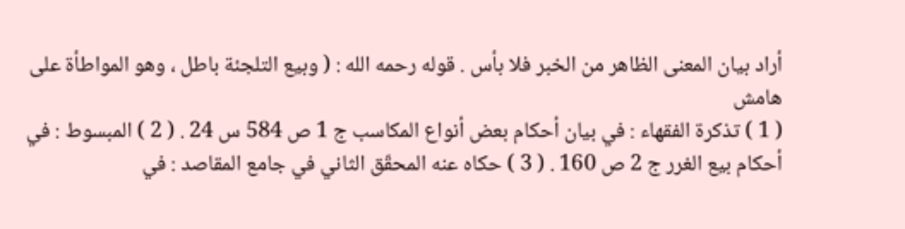أراد بيان المعنى الظاهر من الخبر فلا بأس . قوله رحمه الله : ( وبيع التلجئة باطل ، وهو المواطأة على
هامش
( 1 ) تذكرة الفقهاء : في بيان أحكام بعض أنواع المكاسب ج 1 ص 584 س 24 . ( 2 ) المبسوط : في أحكام بيع الغرر ج 2 ص 160 . ( 3 ) حكاه عنه المحقّق الثاني في جامع المقاصد : في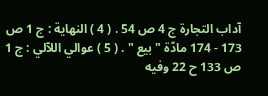آداب التجارة ج 4 ص 54 . ( 4 ) النهاية : ج 1 ص 173 - 174 مادّة " بيع " . ( 5 ) عوالي اللآلي : ج 1 ص 133 ح 22 وفيه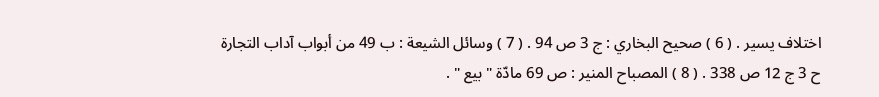اختلاف يسير . ( 6 ) صحيح البخاري : ج 3 ص 94 . ( 7 ) وسائل الشيعة : ب 49 من أبواب آداب التجارة ح 3 ج 12 ص 338 . ( 8 ) المصباح المنير : ص 69 مادّة " بيع " .